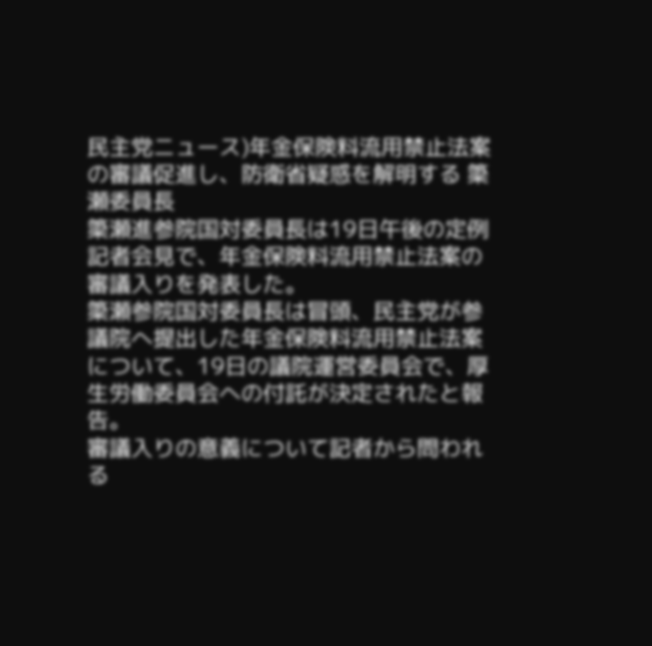民主党ニュース)年金保険料流用禁止法案の審議促進し、防衛省疑惑を解明する 簗瀬委員長
簗瀬進参院国対委員長は19日午後の定例記者会見で、年金保険料流用禁止法案の審議入りを発表した。
簗瀬参院国対委員長は冒頭、民主党が参議院へ提出した年金保険料流用禁止法案について、19日の議院運営委員会で、厚生労働委員会への付託が決定されたと報告。
審議入りの意義について記者から問われる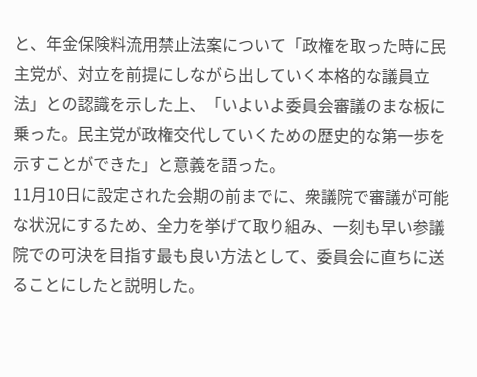と、年金保険料流用禁止法案について「政権を取った時に民主党が、対立を前提にしながら出していく本格的な議員立法」との認識を示した上、「いよいよ委員会審議のまな板に乗った。民主党が政権交代していくための歴史的な第一歩を示すことができた」と意義を語った。
11月10日に設定された会期の前までに、衆議院で審議が可能な状況にするため、全力を挙げて取り組み、一刻も早い参議院での可決を目指す最も良い方法として、委員会に直ちに送ることにしたと説明した。